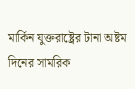মার্কিন যুক্তরাষ্ট্রের টানা অষ্টম দিনের সামরিক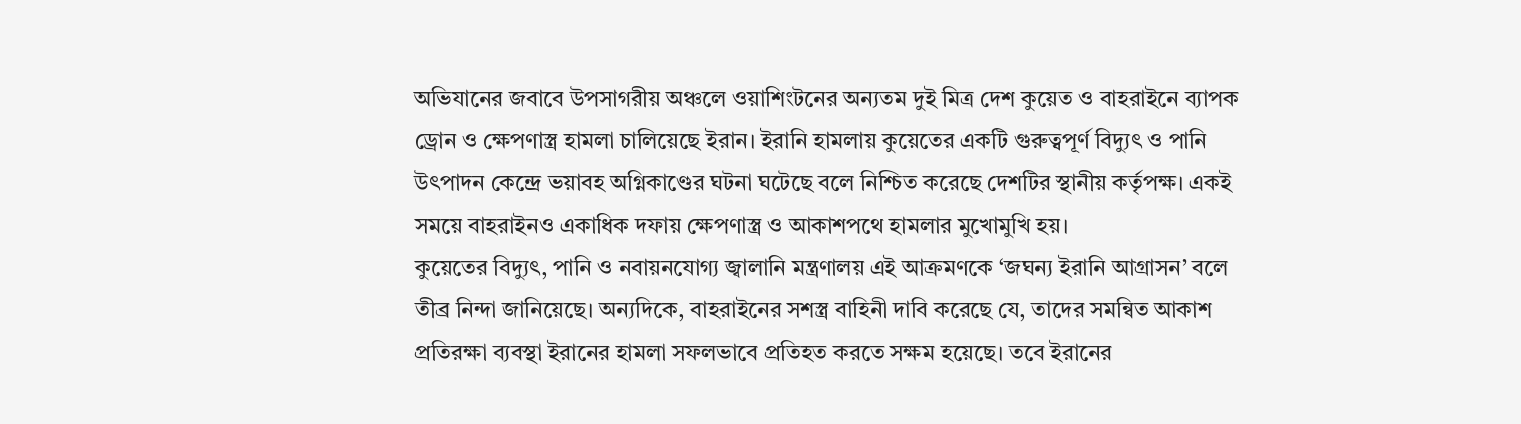অভিযানের জবাবে উপসাগরীয় অঞ্চলে ওয়াশিংটনের অন্যতম দুই মিত্র দেশ কুয়েত ও বাহরাইনে ব্যাপক ড্রোন ও ক্ষেপণাস্ত্র হামলা চালিয়েছে ইরান। ইরানি হামলায় কুয়েতের একটি গুরুত্বপূর্ণ বিদ্যুৎ ও পানি উৎপাদন কেন্দ্রে ভয়াবহ অগ্নিকাণ্ডের ঘটনা ঘটেছে বলে নিশ্চিত করেছে দেশটির স্থানীয় কর্তৃপক্ষ। একই সময়ে বাহরাইনও একাধিক দফায় ক্ষেপণাস্ত্র ও আকাশপথে হামলার মুখোমুখি হয়।
কুয়েতের বিদ্যুৎ, পানি ও নবায়নযোগ্য জ্বালানি মন্ত্রণালয় এই আক্রমণকে ‘জঘন্য ইরানি আগ্রাসন’ বলে তীব্র নিন্দা জানিয়েছে। অন্যদিকে, বাহরাইনের সশস্ত্র বাহিনী দাবি করেছে যে, তাদের সমন্বিত আকাশ প্রতিরক্ষা ব্যবস্থা ইরানের হামলা সফলভাবে প্রতিহত করতে সক্ষম হয়েছে। তবে ইরানের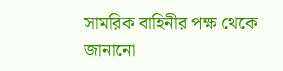সামরিক বাহিনীর পক্ষ থেকে জানানো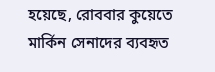হয়েছে, রোববার কুয়েতে মার্কিন সেনাদের ব্যবহৃত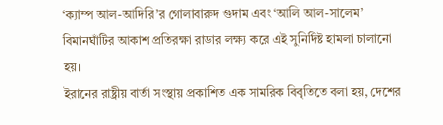‘ক্যাম্প আল-আদিরি’র গোলাবারুদ গুদাম এবং ‘আলি আল-সালেম’ বিমানঘাঁটির আকাশ প্রতিরক্ষা রাডার লক্ষ্য করে এই সুনির্দিষ্ট হামলা চালানো হয়।
ইরানের রাষ্ট্রীয় বার্তা সংস্থায় প্রকাশিত এক সামরিক বিবৃতিতে বলা হয়, দেশের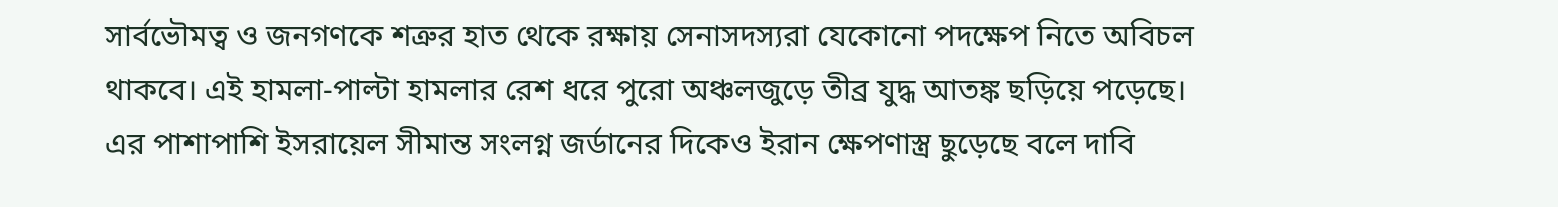সার্বভৌমত্ব ও জনগণকে শত্রুর হাত থেকে রক্ষায় সেনাসদস্যরা যেকোনো পদক্ষেপ নিতে অবিচল থাকবে। এই হামলা-পাল্টা হামলার রেশ ধরে পুরো অঞ্চলজুড়ে তীব্র যুদ্ধ আতঙ্ক ছড়িয়ে পড়েছে। এর পাশাপাশি ইসরায়েল সীমান্ত সংলগ্ন জর্ডানের দিকেও ইরান ক্ষেপণাস্ত্র ছুড়েছে বলে দাবি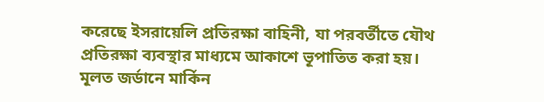করেছে ইসরায়েলি প্রতিরক্ষা বাহিনী, যা পরবর্তীতে যৌথ প্রতিরক্ষা ব্যবস্থার মাধ্যমে আকাশে ভূপাতিত করা হয়।
মূলত জর্ডানে মার্কিন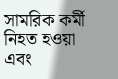সামরিক কর্মী নিহত হওয়া এবং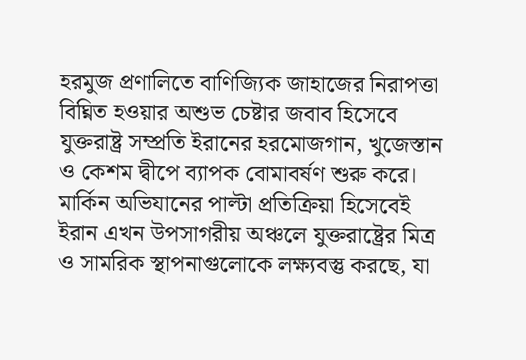হরমুজ প্রণালিতে বাণিজ্যিক জাহাজের নিরাপত্তা বিঘ্নিত হওয়ার অশুভ চেষ্টার জবাব হিসেবে যুক্তরাষ্ট্র সম্প্রতি ইরানের হরমোজগান, খুজেস্তান ও কেশম দ্বীপে ব্যাপক বোমাবর্ষণ শুরু করে। মার্কিন অভিযানের পাল্টা প্রতিক্রিয়া হিসেবেই ইরান এখন উপসাগরীয় অঞ্চলে যুক্তরাষ্ট্রের মিত্র ও সামরিক স্থাপনাগুলোকে লক্ষ্যবস্তু করছে, যা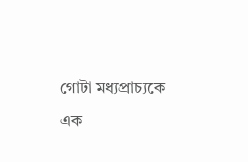গোটা মধ্যপ্রাচ্যকে এক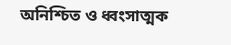অনিশ্চিত ও ধ্বংসাত্মক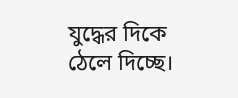যুদ্ধের দিকে ঠেলে দিচ্ছে।